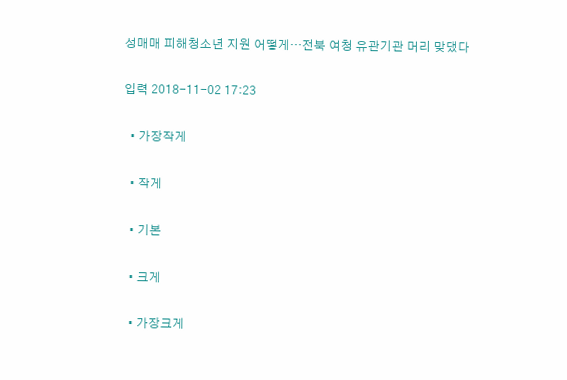성매매 피해청소년 지원 어떻게…전북 여청 유관기관 머리 맞댔다

입력 2018-11-02 17:23

  • 가장작게

  • 작게

  • 기본

  • 크게

  • 가장크게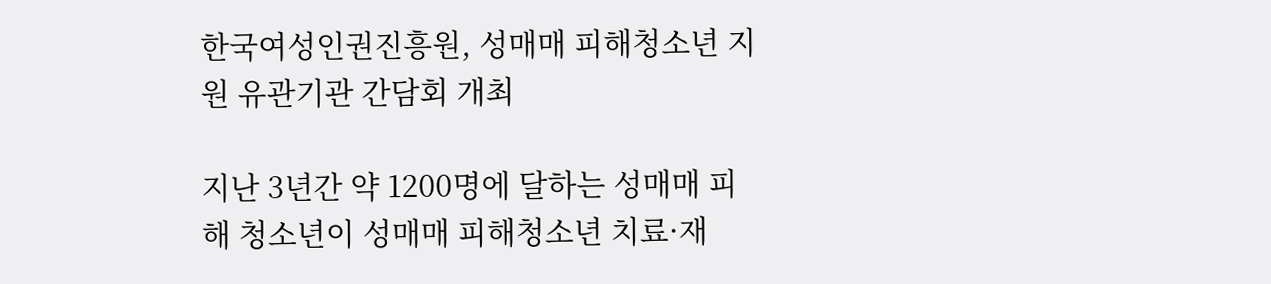한국여성인권진흥원, 성매매 피해청소년 지원 유관기관 간담회 개최

지난 3년간 약 1200명에 달하는 성매매 피해 청소년이 성매매 피해청소년 치료·재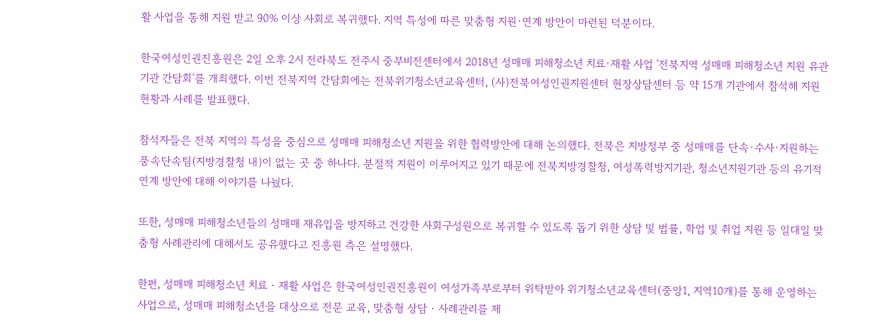활 사업을 통해 지원 받고 90% 이상 사회로 복귀했다. 지역 특성에 따른 맞춤형 지원·연계 방안이 마련된 덕분이다.

한국여성인권진흥원은 2일 오후 2시 전라북도 전주시 중부비전센터에서 2018년 성매매 피해청소년 치료·재활 사업 '전북지역 성매매 피해청소년 지원 유관기관 간담회'를 개최했다. 이번 전북지역 간담회에는 전북위기청소년교육센터, (사)전북여성인권지원센터 현장상담센터 등 약 15개 기관에서 참석해 지원 현황과 사례를 발표했다.

참석자들은 전북 지역의 특성을 중심으로 성매매 피해청소년 지원을 위한 협력방안에 대해 논의했다. 전북은 지방정부 중 성매매를 단속·수사·지원하는 풍속단속팀(지방경찰청 내)이 없는 곳 중 하나다. 분절적 지원이 이루어지고 있기 때문에 전북지방경찰청, 여성폭력방지기관, 청소년지원기관 등의 유기적 연계 방안에 대해 이야기를 나눴다.

또한, 성매매 피해청소년들의 성매매 재유입을 방지하고 건강한 사회구성원으로 복귀할 수 있도록 돕기 위한 상담 및 법률, 학업 및 취업 지원 등 일대일 맞춤형 사례관리에 대해서도 공유했다고 진흥원 측은 설명했다.

한편, 성매매 피해청소년 치료‧재활 사업은 한국여성인권진흥원이 여성가족부로부터 위탁받아 위기청소년교육센터(중앙1, 지역10개)를 통해 운영하는 사업으로, 성매매 피해청소년을 대상으로 전문 교육, 맞춤형 상담‧사례관리를 제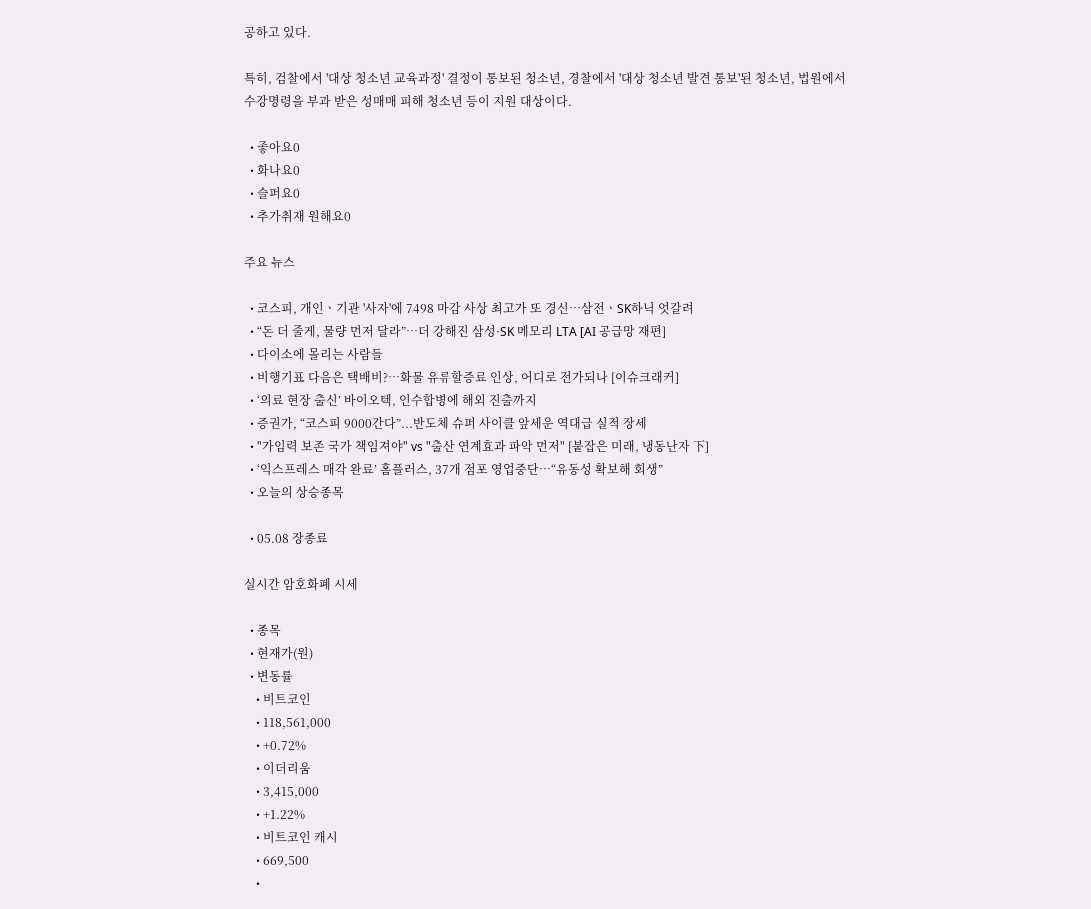공하고 있다.

특히, 검찰에서 '대상 청소년 교육과정' 결정이 통보된 청소년, 경찰에서 '대상 청소년 발견 통보'된 청소년, 법원에서 수강명령을 부과 받은 성매매 피해 청소년 등이 지원 대상이다.

  • 좋아요0
  • 화나요0
  • 슬퍼요0
  • 추가취재 원해요0

주요 뉴스

  • 코스피, 개인ㆍ기관 '사자'에 7498 마감 사상 최고가 또 경신⋯삼전ㆍSK하닉 엇갈려
  • “돈 더 줄게, 물량 먼저 달라”…더 강해진 삼성·SK 메모리 LTA [AI 공급망 재편]
  • 다이소에 몰리는 사람들
  • 비행기표 다음은 택배비?⋯화물 유류할증료 인상, 어디로 전가되나 [이슈크래커]
  • ‘의료 현장 출신’ 바이오텍, 인수합병에 해외 진출까지
  • 증권가, “코스피 9000간다”...반도체 슈퍼 사이클 앞세운 역대급 실적 장세
  • "가임력 보존 국가 책임져야" vs "출산 연계효과 파악 먼저" [붙잡은 미래, 냉동난자 下]
  • ‘익스프레스 매각 완료’ 홈플러스, 37개 점포 영업중단⋯“유동성 확보해 회생”
  • 오늘의 상승종목

  • 05.08 장종료

실시간 암호화폐 시세

  • 종목
  • 현재가(원)
  • 변동률
    • 비트코인
    • 118,561,000
    • +0.72%
    • 이더리움
    • 3,415,000
    • +1.22%
    • 비트코인 캐시
    • 669,500
    •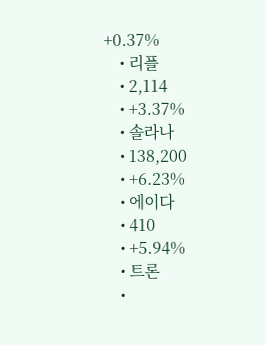+0.37%
    • 리플
    • 2,114
    • +3.37%
    • 솔라나
    • 138,200
    • +6.23%
    • 에이다
    • 410
    • +5.94%
    • 트론
    •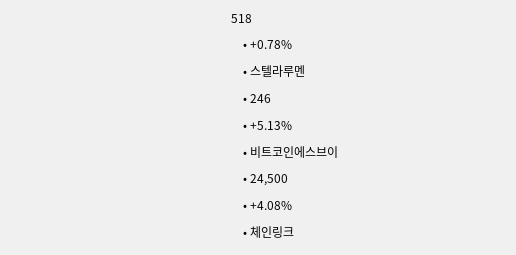518
    • +0.78%
    • 스텔라루멘
    • 246
    • +5.13%
    • 비트코인에스브이
    • 24,500
    • +4.08%
    • 체인링크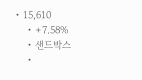• 15,610
    • +7.58%
    • 샌드박스
    •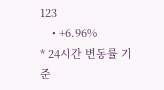123
    • +6.96%
* 24시간 변동률 기준